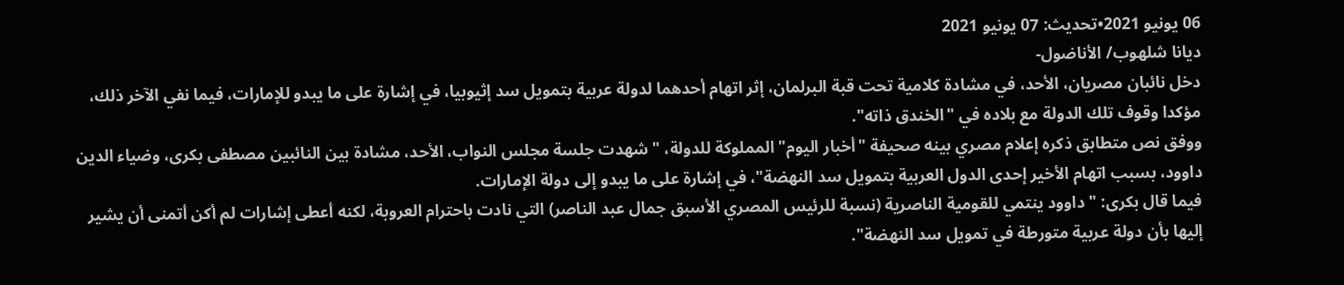06 يونيو 2021•تحديث: 07 يونيو 2021
ديانا شلهوب/ الأناضول-
دخل نائبان مصريان، الأحد، في مشادة كلامية تحت قبة البرلمان، إثر اتهام أحدهما لدولة عربية بتمويل سد إثيوبيا، في إشارة على ما يبدو للإمارات، فيما نفي الآخر ذلك، مؤكدا وقوف تلك الدولة مع بلاده في "الخندق ذاته".
ووفق نص متطابق ذكره إعلام مصري بينه صحيفة "أخبار اليوم" المملوكة للدولة، "شهدت جلسة مجلس النواب، الأحد، مشادة بين النائبين مصطفى بكرى، وضياء الدين داوود، بسبب اتهام الأخير إحدى الدول العربية بتمويل سد النهضة"، في إشارة على ما يبدو إلى دولة الإمارات.
فيما قال بكرى: "داوود ينتمي للقومية الناصرية (نسبة للرئيس المصري الأسبق جمال عبد الناصر) التي نادت باحترام العروبة، لكنه أعطى إشارات لم أكن أتمنى أن يشير إليها بأن دولة عربية متورطة في تمويل سد النهضة".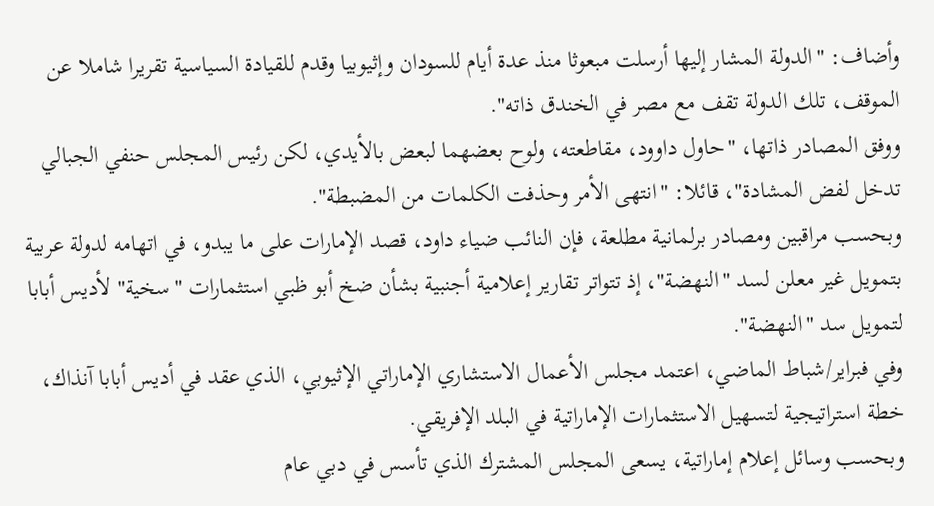وأضاف: "الدولة المشار إليها أرسلت مبعوثا منذ عدة أيام للسودان وإثيوبيا وقدم للقيادة السياسية تقريرا شاملا عن الموقف، تلك الدولة تقف مع مصر في الخندق ذاته".
ووفق المصادر ذاتها، "حاول داوود، مقاطعته، ولوح بعضهما لبعض بالأيدي، لكن رئيس المجلس حنفي الجبالي تدخل لفض المشادة"، قائلا: "انتهى الأمر وحذفت الكلمات من المضبطة".
وبحسب مراقبين ومصادر برلمانية مطلعة، فإن النائب ضياء داود، قصد الإمارات على ما يبدو، في اتهامه لدولة عربية بتمويل غير معلن لسد "النهضة"، إذ تتواتر تقارير إعلامية أجنبية بشأن ضخ أبو ظبي استثمارات "سخية" لأديس أبابا لتمويل سد "النهضة".
وفي فبراير/شباط الماضي، اعتمد مجلس الأعمال الاستشاري الإماراتي الإثيوبي، الذي عقد في أديس أبابا آنذاك، خطة استراتيجية لتسهيل الاستثمارات الإماراتية في البلد الإفريقي.
وبحسب وسائل إعلام إماراتية، يسعى المجلس المشترك الذي تأسس في دبي عام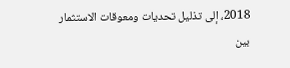2018، إلى تذليل تحديات ومعوقات الاستثمار بين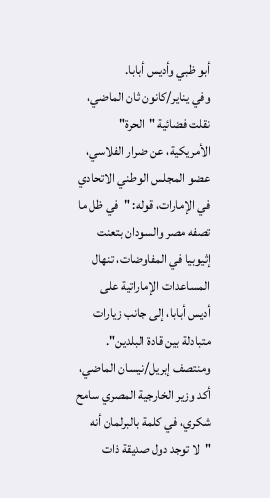أبو ظبي وأديس أبابا.
وفي يناير/كانون ثان الماضي، نقلت فضائية "الحرة" الأمريكية، عن ضرار الفلاسي، عضو المجلس الوطني الاتحادي في الإمارات، قوله: "في ظل ما تصفه مصر والسودان بتعنت إثيوبيا في المفاوضات، تنهال المساعدات الإماراتية على أديس أبابا، إلى جانب زيارات متبادلة بين قادة البلدين".
ومنتصف إبريل/نيسان الماضي، أكد وزير الخارجية المصري سامح شكري، في كلمة بالبرلمان أنه "لا توجد دول صديقة ذات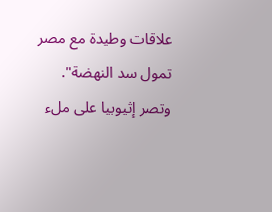علاقات وطيدة مع مصر تمول سد النهضة".
وتصر إثيوبيا على ملء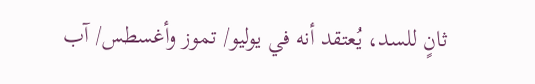ثانٍ للسد، يُعتقد أنه في يوليو/ تموز وأغسطس/ آب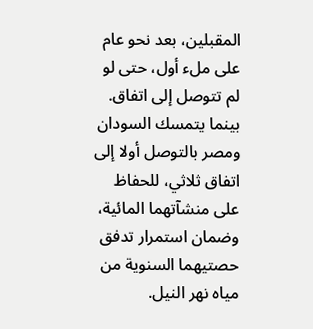المقبلين، بعد نحو عام على ملء أول، حتى لو لم تتوصل إلى اتفاق.
بينما يتمسك السودان ومصر بالتوصل أولا إلى اتفاق ثلاثي، للحفاظ على منشآتهما المائية، وضمان استمرار تدفق حصتيهما السنوية من مياه نهر النيل.